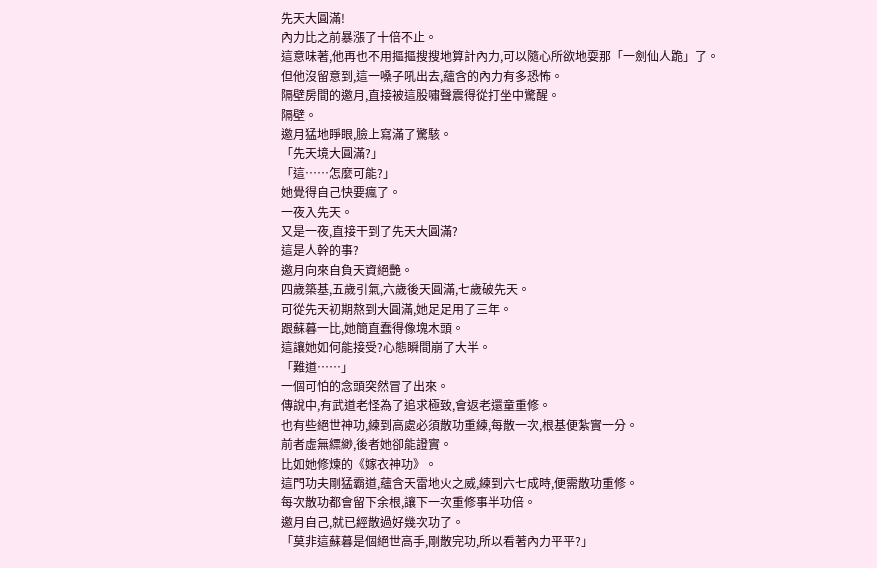先天大圓滿!
內力比之前暴漲了十倍不止。
這意味著,他再也不用摳摳搜搜地算計內力,可以隨心所欲地耍那「一劍仙人跪」了。
但他沒留意到,這一嗓子吼出去,蘊含的內力有多恐怖。
隔壁房間的邀月,直接被這股嘯聲震得從打坐中驚醒。
隔壁。
邀月猛地睜眼,臉上寫滿了驚駭。
「先天境大圓滿?」
「這……怎麼可能?」
她覺得自己快要瘋了。
一夜入先天。
又是一夜,直接干到了先天大圓滿?
這是人幹的事?
邀月向來自負天資絕艷。
四歲築基,五歲引氣,六歲後天圓滿,七歲破先天。
可從先天初期熬到大圓滿,她足足用了三年。
跟蘇暮一比,她簡直蠢得像塊木頭。
這讓她如何能接受?心態瞬間崩了大半。
「難道……」
一個可怕的念頭突然冒了出來。
傳說中,有武道老怪為了追求極致,會返老還童重修。
也有些絕世神功,練到高處必須散功重練,每散一次,根基便紮實一分。
前者虛無縹緲,後者她卻能證實。
比如她修煉的《嫁衣神功》。
這門功夫剛猛霸道,蘊含天雷地火之威,練到六七成時,便需散功重修。
每次散功都會留下余根,讓下一次重修事半功倍。
邀月自己,就已經散過好幾次功了。
「莫非這蘇暮是個絕世高手,剛散完功,所以看著內力平平?」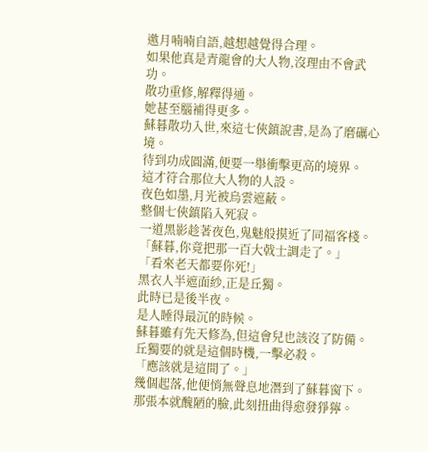邀月喃喃自語,越想越覺得合理。
如果他真是青龍會的大人物,沒理由不會武功。
散功重修,解釋得通。
她甚至腦補得更多。
蘇暮散功入世,來這七俠鎮說書,是為了磨礪心境。
待到功成圓滿,便要一舉衝擊更高的境界。
這才符合那位大人物的人設。
夜色如墨,月光被烏雲遮蔽。
整個七俠鎮陷入死寂。
一道黑影趁著夜色,鬼魅般摸近了同福客棧。
「蘇暮,你竟把那一百大戟士調走了。」
「看來老天都要你死!」
黑衣人半遮面紗,正是丘獨。
此時已是後半夜。
是人睡得最沉的時候。
蘇暮雖有先天修為,但這會兒也該沒了防備。
丘獨要的就是這個時機,一擊必殺。
「應該就是這間了。」
幾個起落,他便悄無聲息地潛到了蘇暮窗下。
那張本就醜陋的臉,此刻扭曲得愈發猙獰。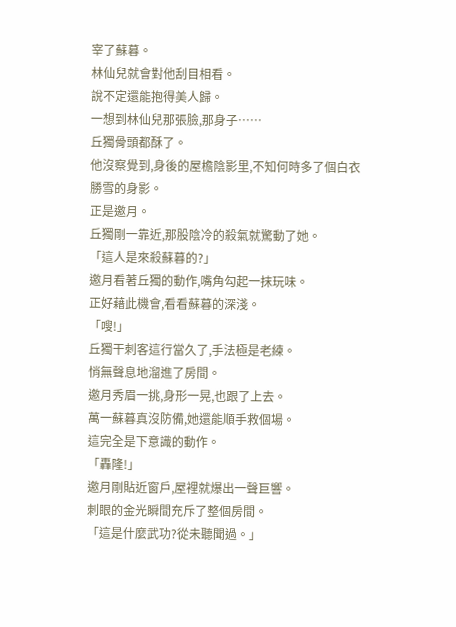宰了蘇暮。
林仙兒就會對他刮目相看。
說不定還能抱得美人歸。
一想到林仙兒那張臉,那身子……
丘獨骨頭都酥了。
他沒察覺到,身後的屋檐陰影里,不知何時多了個白衣勝雪的身影。
正是邀月。
丘獨剛一靠近,那股陰冷的殺氣就驚動了她。
「這人是來殺蘇暮的?」
邀月看著丘獨的動作,嘴角勾起一抹玩味。
正好藉此機會,看看蘇暮的深淺。
「嗖!」
丘獨干刺客這行當久了,手法極是老練。
悄無聲息地溜進了房間。
邀月秀眉一挑,身形一晃,也跟了上去。
萬一蘇暮真沒防備,她還能順手救個場。
這完全是下意識的動作。
「轟隆!」
邀月剛貼近窗戶,屋裡就爆出一聲巨響。
刺眼的金光瞬間充斥了整個房間。
「這是什麼武功?從未聽聞過。」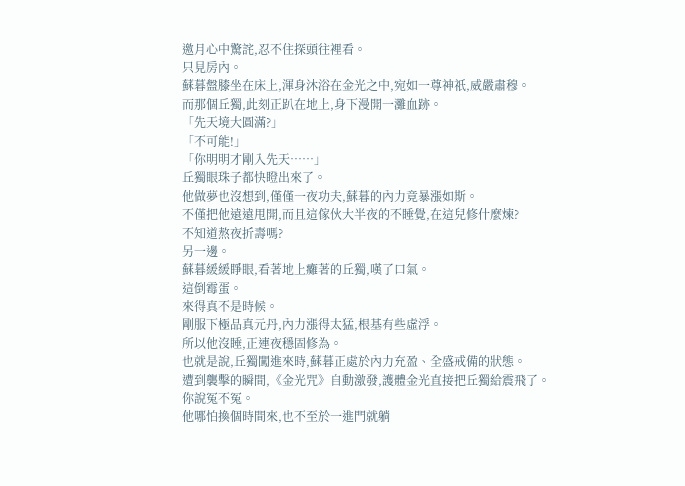邀月心中驚詫,忍不住探頭往裡看。
只見房內。
蘇暮盤膝坐在床上,渾身沐浴在金光之中,宛如一尊神祇,威嚴肅穆。
而那個丘獨,此刻正趴在地上,身下漫開一灘血跡。
「先天境大圓滿?」
「不可能!」
「你明明才剛入先天……」
丘獨眼珠子都快瞪出來了。
他做夢也沒想到,僅僅一夜功夫,蘇暮的內力竟暴漲如斯。
不僅把他遠遠甩開,而且這傢伙大半夜的不睡覺,在這兒修什麼煉?
不知道熬夜折壽嗎?
另一邊。
蘇暮緩緩睜眼,看著地上癱著的丘獨,嘆了口氣。
這倒霉蛋。
來得真不是時候。
剛服下極品真元丹,內力漲得太猛,根基有些虛浮。
所以他沒睡,正連夜穩固修為。
也就是說,丘獨闖進來時,蘇暮正處於內力充盈、全盛戒備的狀態。
遭到襲擊的瞬間,《金光咒》自動激發,護體金光直接把丘獨給震飛了。
你說冤不冤。
他哪怕換個時間來,也不至於一進門就躺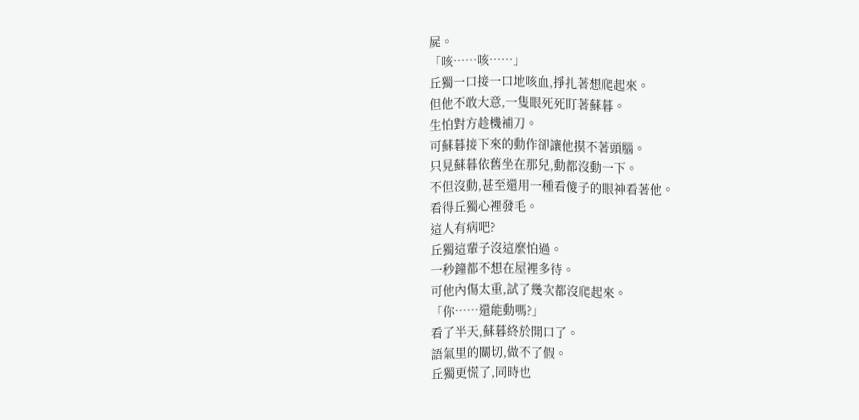屍。
「咳……咳……」
丘獨一口接一口地咳血,掙扎著想爬起來。
但他不敢大意,一隻眼死死盯著蘇暮。
生怕對方趁機補刀。
可蘇暮接下來的動作卻讓他摸不著頭腦。
只見蘇暮依舊坐在那兒,動都沒動一下。
不但沒動,甚至還用一種看傻子的眼神看著他。
看得丘獨心裡發毛。
這人有病吧?
丘獨這輩子沒這麼怕過。
一秒鐘都不想在屋裡多待。
可他內傷太重,試了幾次都沒爬起來。
「你……還能動嗎?」
看了半天,蘇暮終於開口了。
語氣里的關切,做不了假。
丘獨更慌了,同時也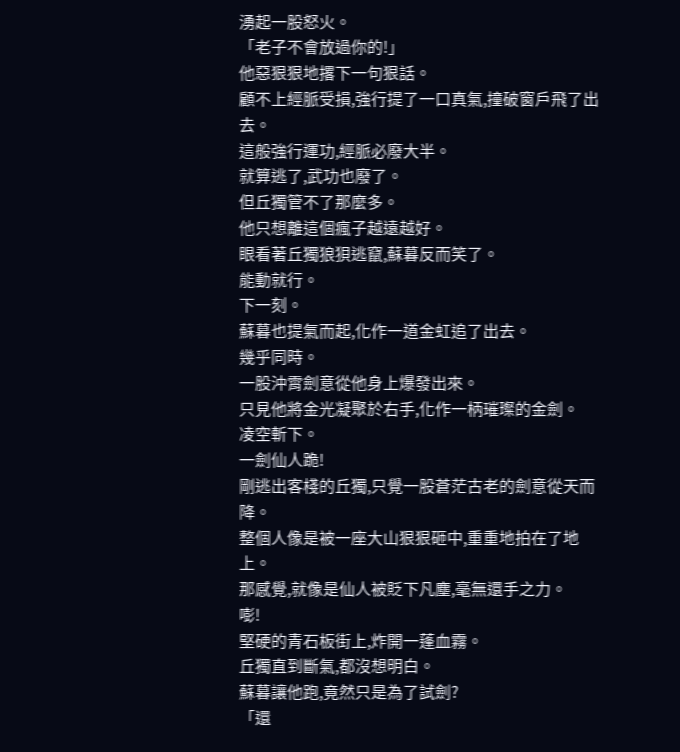湧起一股怒火。
「老子不會放過你的!」
他惡狠狠地撂下一句狠話。
顧不上經脈受損,強行提了一口真氣,撞破窗戶飛了出去。
這般強行運功,經脈必廢大半。
就算逃了,武功也廢了。
但丘獨管不了那麼多。
他只想離這個瘋子越遠越好。
眼看著丘獨狼狽逃竄,蘇暮反而笑了。
能動就行。
下一刻。
蘇暮也提氣而起,化作一道金虹追了出去。
幾乎同時。
一股沖霄劍意從他身上爆發出來。
只見他將金光凝聚於右手,化作一柄璀璨的金劍。
凌空斬下。
一劍仙人跪!
剛逃出客棧的丘獨,只覺一股蒼茫古老的劍意從天而降。
整個人像是被一座大山狠狠砸中,重重地拍在了地上。
那感覺,就像是仙人被貶下凡塵,毫無還手之力。
嘭!
堅硬的青石板街上,炸開一蓬血霧。
丘獨直到斷氣,都沒想明白。
蘇暮讓他跑,竟然只是為了試劍?
「還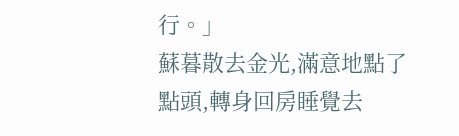行。」
蘇暮散去金光,滿意地點了點頭,轉身回房睡覺去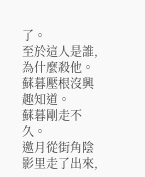了。
至於這人是誰,為什麼殺他。
蘇暮壓根沒興趣知道。
蘇暮剛走不久。
邀月從街角陰影里走了出來,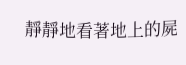靜靜地看著地上的屍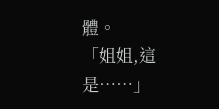體。
「姐姐,這是……」